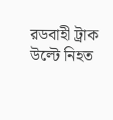রডবাহী ট্রাক উল্টে নিহত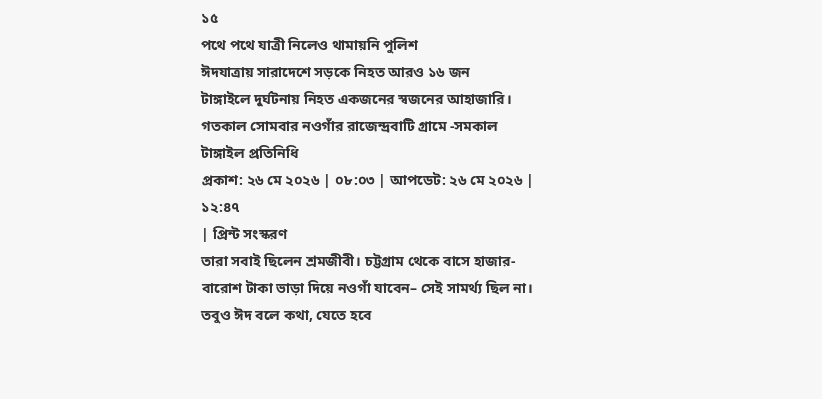১৫
পথে পথে যাত্রী নিলেও থামায়নি পুলিশ
ঈদযাত্রায় সারাদেশে সড়কে নিহত আরও ১৬ জন
টাঙ্গাইলে দুর্ঘটনায় নিহত একজনের স্বজনের আহাজারি। গতকাল সোমবার নওগাঁর রাজেন্দ্রবাটি গ্রামে -সমকাল
টাঙ্গাইল প্রতিনিধি
প্রকাশ: ২৬ মে ২০২৬ | ০৮:০৩ | আপডেট: ২৬ মে ২০২৬ | ১২:৪৭
| প্রিন্ট সংস্করণ
তারা সবাই ছিলেন শ্রমজীবী। চট্টগ্রাম থেকে বাসে হাজার-বারোশ টাকা ভাড়া দিয়ে নওগাঁ যাবেন– সেই সামর্থ্য ছিল না। তবুও ঈদ বলে কথা, যেতে হবে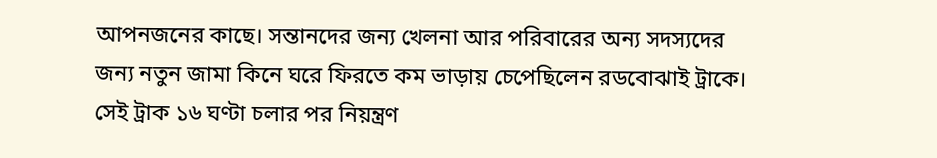আপনজনের কাছে। সন্তানদের জন্য খেলনা আর পরিবারের অন্য সদস্যদের জন্য নতুন জামা কিনে ঘরে ফিরতে কম ভাড়ায় চেপেছিলেন রডবোঝাই ট্রাকে। সেই ট্রাক ১৬ ঘণ্টা চলার পর নিয়ন্ত্রণ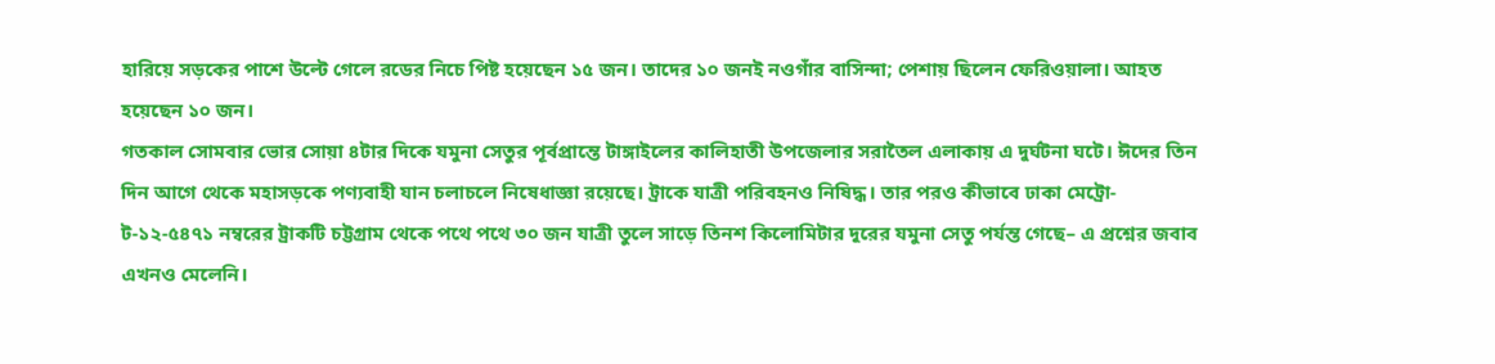হারিয়ে সড়কের পাশে উল্টে গেলে রডের নিচে পিষ্ট হয়েছেন ১৫ জন। তাদের ১০ জনই নওগাঁর বাসিন্দা; পেশায় ছিলেন ফেরিওয়ালা। আহত হয়েছেন ১০ জন।
গতকাল সোমবার ভোর সোয়া ৪টার দিকে যমুনা সেতুর পূর্বপ্রান্তে টাঙ্গাইলের কালিহাতী উপজেলার সরাতৈল এলাকায় এ দুর্ঘটনা ঘটে। ঈদের তিন দিন আগে থেকে মহাসড়কে পণ্যবাহী যান চলাচলে নিষেধাজ্ঞা রয়েছে। ট্রাকে যাত্রী পরিবহনও নিষিদ্ধ। তার পরও কীভাবে ঢাকা মেট্রো-ট-১২-৫৪৭১ নম্বরের ট্রাকটি চট্টগ্রাম থেকে পথে পথে ৩০ জন যাত্রী তুলে সাড়ে তিনশ কিলোমিটার দূরের যমুনা সেতু পর্যন্ত গেছে– এ প্রশ্নের জবাব এখনও মেলেনি।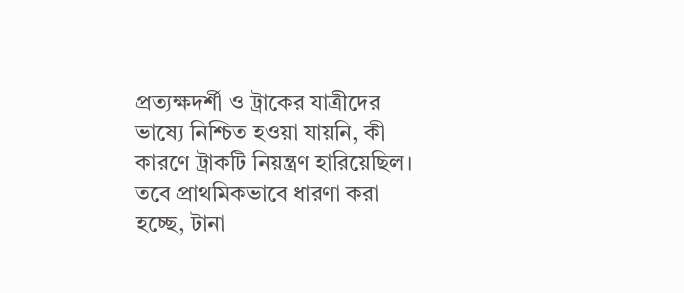প্রত্যক্ষদর্শী ও ট্রাকের যাত্রীদের ভাষ্যে নিশ্চিত হওয়া যায়নি, কী কারণে ট্রাকটি নিয়ন্ত্রণ হারিয়েছিল। তবে প্রাথমিকভাবে ধারণা করা হচ্ছে, টানা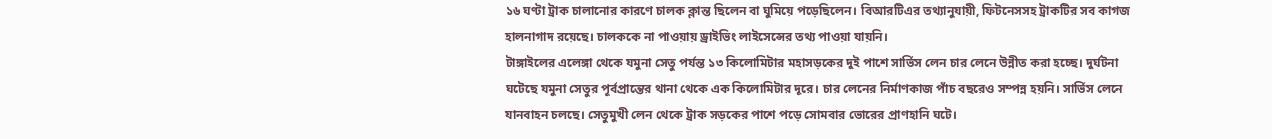১৬ ঘণ্টা ট্রাক চালানোর কারণে চালক ক্লান্ত ছিলেন বা ঘুমিয়ে পড়েছিলেন। বিআরটিএর তথ্যানুযায়ী, ফিটনেসসহ ট্রাকটির সব কাগজ হালনাগাদ রয়েছে। চালককে না পাওয়ায় ড্রাইভিং লাইসেন্সের তথ্য পাওয়া যায়নি।
টাঙ্গাইলের এলেঙ্গা থেকে যমুনা সেতু পর্যন্ত ১৩ কিলোমিটার মহাসড়কের দুই পাশে সার্ভিস লেন চার লেনে উন্নীত করা হচ্ছে। দুর্ঘটনা ঘটেছে যমুনা সেতুর পূর্বপ্রান্তের থানা থেকে এক কিলোমিটার দূরে। চার লেনের নির্মাণকাজ পাঁচ বছরেও সম্পন্ন হয়নি। সার্ভিস লেনে যানবাহন চলছে। সেতুমুখী লেন থেকে ট্রাক সড়কের পাশে পড়ে সোমবার ভোরের প্রাণহানি ঘটে।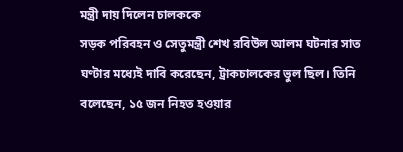মন্ত্রী দায় দিলেন চালককে
সড়ক পরিবহন ও সেতুমন্ত্রী শেখ রবিউল আলম ঘটনার সাত ঘণ্টার মধ্যেই দাবি করেছেন, ট্রাকচালকের ভুল ছিল। তিনি বলেছেন, ১৫ জন নিহত হওয়ার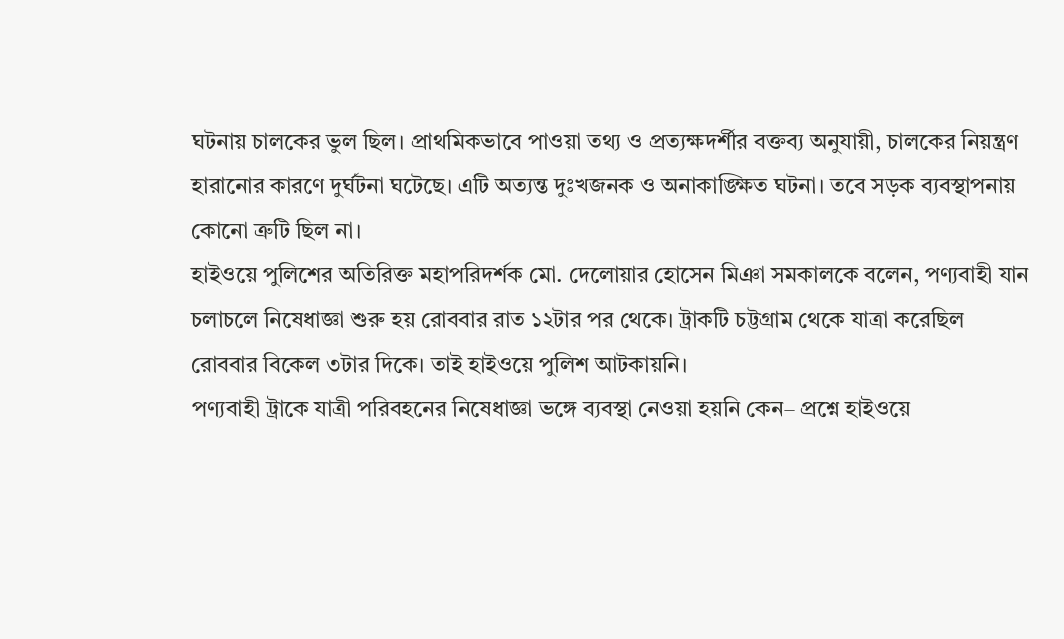ঘটনায় চালকের ভুল ছিল। প্রাথমিকভাবে পাওয়া তথ্য ও প্রত্যক্ষদর্শীর বক্তব্য অনুযায়ী, চালকের নিয়ন্ত্রণ হারানোর কারণে দুর্ঘটনা ঘটেছে। এটি অত্যন্ত দুঃখজনক ও অনাকাঙ্ক্ষিত ঘটনা। তবে সড়ক ব্যবস্থাপনায় কোনো ত্রুটি ছিল না।
হাইওয়ে পুলিশের অতিরিক্ত মহাপরিদর্শক মো. দেলোয়ার হোসেন মিঞা সমকালকে বলেন, পণ্যবাহী যান চলাচলে নিষেধাজ্ঞা শুরু হয় রোববার রাত ১২টার পর থেকে। ট্রাকটি চট্টগ্রাম থেকে যাত্রা করেছিল রোববার বিকেল ৩টার দিকে। তাই হাইওয়ে পুলিশ আটকায়নি।
পণ্যবাহী ট্রাকে যাত্রী পরিবহনের নিষেধাজ্ঞা ভঙ্গে ব্যবস্থা নেওয়া হয়নি কেন– প্রশ্নে হাইওয়ে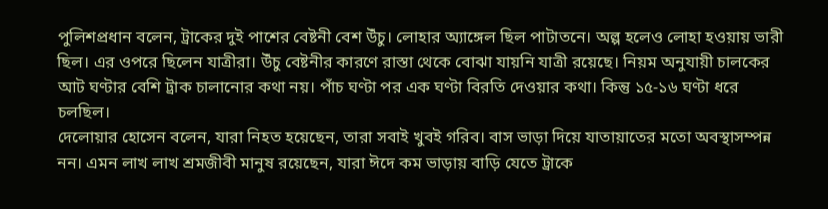পুলিশপ্রধান বলেন, ট্রাকের দুই পাশের বেষ্টনী বেশ উঁচু। লোহার অ্যাঙ্গেল ছিল পাটাতনে। অল্প হলেও লোহা হওয়ায় ভারী ছিল। এর ওপরে ছিলেন যাত্রীরা। উঁচু বেষ্টনীর কারণে রাস্তা থেকে বোঝা যায়নি যাত্রী রয়েছে। নিয়ম অনুযায়ী চালকের আট ঘণ্টার বেশি ট্রাক চালানোর কথা নয়। পাঁচ ঘণ্টা পর এক ঘণ্টা বিরতি দেওয়ার কথা। কিন্তু ১৫-১৬ ঘণ্টা ধরে চলছিল।
দেলোয়ার হোসেন বলেন, যারা নিহত হয়েছেন, তারা সবাই খুবই গরিব। বাস ভাড়া দিয়ে যাতায়াতের মতো অবস্থাসম্পন্ন নন। এমন লাখ লাখ শ্রমজীবী মানুষ রয়েছেন, যারা ঈদে কম ভাড়ায় বাড়ি যেতে ট্রাকে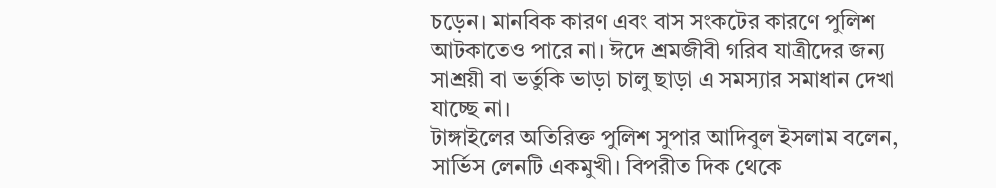চড়েন। মানবিক কারণ এবং বাস সংকটের কারণে পুলিশ আটকাতেও পারে না। ঈদে শ্রমজীবী গরিব যাত্রীদের জন্য সাশ্রয়ী বা ভর্তুকি ভাড়া চালু ছাড়া এ সমস্যার সমাধান দেখা যাচ্ছে না।
টাঙ্গাইলের অতিরিক্ত পুলিশ সুপার আদিবুল ইসলাম বলেন, সার্ভিস লেনটি একমুখী। বিপরীত দিক থেকে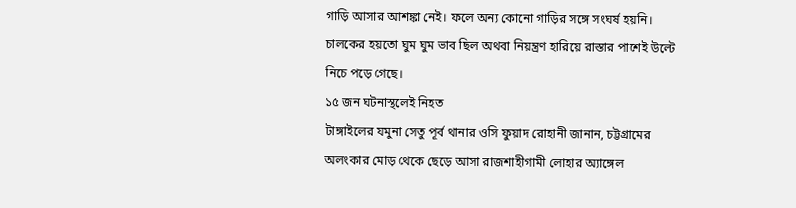গাড়ি আসার আশঙ্কা নেই। ফলে অন্য কোনো গাড়ির সঙ্গে সংঘর্ষ হয়নি। চালকের হয়তো ঘুম ঘুম ভাব ছিল অথবা নিয়ন্ত্রণ হারিয়ে রাস্তার পাশেই উল্টে নিচে পড়ে গেছে।
১৫ জন ঘটনাস্থলেই নিহত
টাঙ্গাইলের যমুনা সেতু পূর্ব থানার ওসি ফুয়াদ রোহানী জানান, চট্টগ্রামের অলংকার মোড় থেকে ছেড়ে আসা রাজশাহীগামী লোহার অ্যাঙ্গেল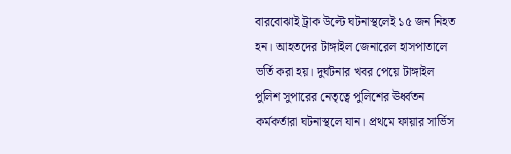বারবোঝাই ট্রাক উল্টে ঘটনাস্থলেই ১৫ জন নিহত হন। আহতদের টাঙ্গাইল জেনারেল হাসপাতালে ভর্তি করা হয়। দুর্ঘটনার খবর পেয়ে টাঙ্গাইল পুলিশ সুপারের নেতৃত্বে পুলিশের ঊর্ধ্বতন কর্মকর্তারা ঘটনাস্থলে যান। প্রথমে ফায়ার সার্ভিস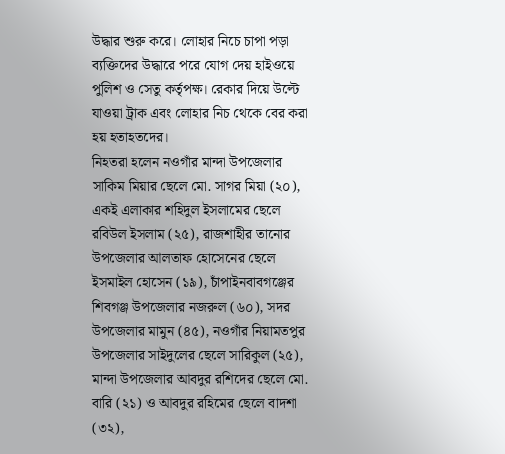উদ্ধার শুরু করে। লোহার নিচে চাপা পড়া ব্যক্তিদের উদ্ধারে পরে যোগ দেয় হাইওয়ে পুলিশ ও সেতু কর্তৃপক্ষ। রেকার দিয়ে উল্টে যাওয়া ট্রাক এবং লোহার নিচ থেকে বের করা হয় হতাহতদের।
নিহতরা হলেন নওগাঁর মান্দা উপজেলার সাকিম মিয়ার ছেলে মো. সাগর মিয়া (২০), একই এলাকার শহিদুল ইসলামের ছেলে রবিউল ইসলাম (২৫), রাজশাহীর তানোর উপজেলার আলতাফ হোসেনের ছেলে ইসমাইল হোসেন (১৯), চাঁপাইনবাবগঞ্জের শিবগঞ্জ উপজেলার নজরুল (৬০), সদর উপজেলার মামুন (৪৫), নওগাঁর নিয়ামতপুর উপজেলার সাইদুলের ছেলে সারিকুল (২৫), মান্দা উপজেলার আবদুর রশিদের ছেলে মো. বারি (২১) ও আবদুর রহিমের ছেলে বাদশা (৩২),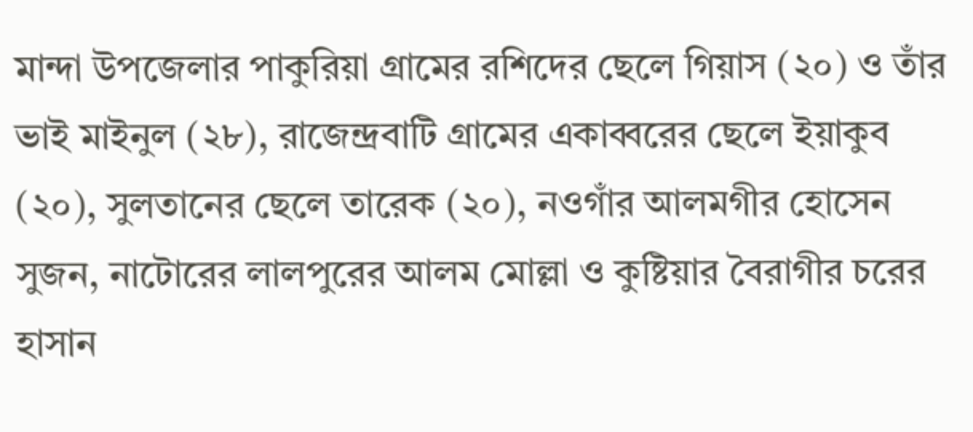মান্দা উপজেলার পাকুরিয়া গ্রামের রশিদের ছেলে গিয়াস (২০) ও তাঁর ভাই মাইনুল (২৮), রাজেন্দ্রবাটি গ্রামের একাব্বরের ছেলে ইয়াকুব (২০), সুলতানের ছেলে তারেক (২০), নওগাঁর আলমগীর হোসেন সুজন, নাটোরের লালপুরের আলম মোল্লা ও কুষ্টিয়ার বৈরাগীর চরের হাসান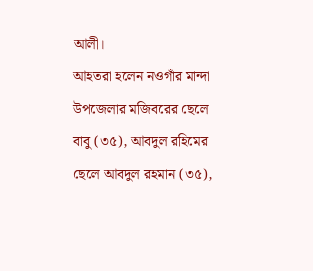আলী।
আহতরা হলেন নওগাঁর মান্দা উপজেলার মজিবরের ছেলে বাবু (৩৫), আবদুল রহিমের ছেলে আবদুল রহমান (৩৫),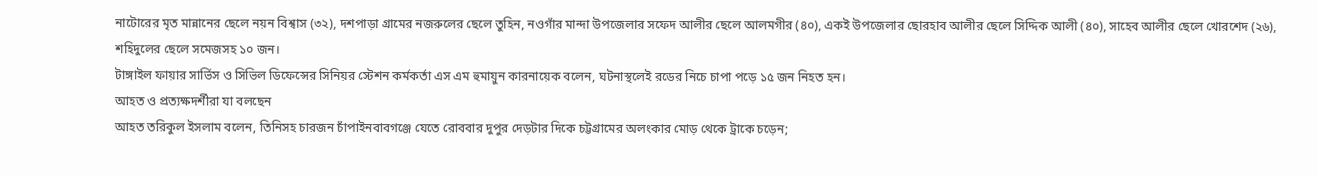নাটোরের মৃত মান্নানের ছেলে নয়ন বিশ্বাস (৩২), দশপাড়া গ্রামের নজরুলের ছেলে তুহিন, নওগাঁর মান্দা উপজেলার সফেদ আলীর ছেলে আলমগীর (৪০), একই উপজেলার ছোরহাব আলীর ছেলে সিদ্দিক আলী (৪০), সাহেব আলীর ছেলে খোরশেদ (২৬), শহিদুলের ছেলে সমেজসহ ১০ জন।
টাঙ্গাইল ফায়ার সার্ভিস ও সিভিল ডিফেন্সের সিনিয়র স্টেশন কর্মকর্তা এস এম হুমায়ুন কারনায়েক বলেন, ঘটনাস্থলেই রডের নিচে চাপা পড়ে ১৫ জন নিহত হন।
আহত ও প্রত্যক্ষদর্শীরা যা বলছেন
আহত তরিকুল ইসলাম বলেন, তিনিসহ চারজন চাঁপাইনবাবগঞ্জে যেতে রোববার দুপুর দেড়টার দিকে চট্টগ্রামের অলংকার মোড় থেকে ট্রাকে চড়েন;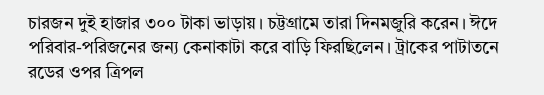চারজন দুই হাজার ৩০০ টাকা ভাড়ায়। চট্টগ্রামে তারা দিনমজুরি করেন। ঈদে পরিবার-পরিজনের জন্য কেনাকাটা করে বাড়ি ফিরছিলেন। ট্রাকের পাটাতনে রডের ওপর ত্রিপল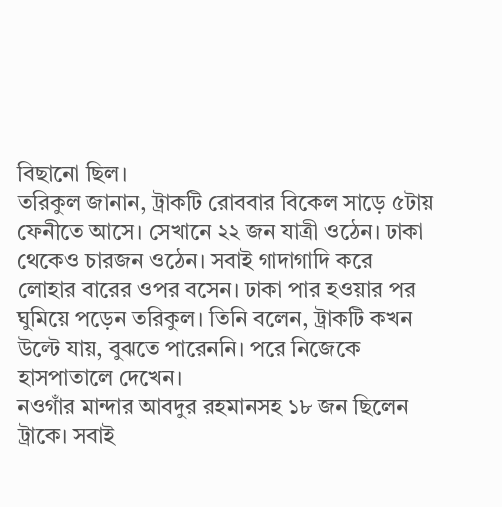বিছানো ছিল।
তরিকুল জানান, ট্রাকটি রোববার বিকেল সাড়ে ৫টায় ফেনীতে আসে। সেখানে ২২ জন যাত্রী ওঠেন। ঢাকা থেকেও চারজন ওঠেন। সবাই গাদাগাদি করে লোহার বারের ওপর বসেন। ঢাকা পার হওয়ার পর ঘুমিয়ে পড়েন তরিকুল। তিনি বলেন, ট্রাকটি কখন উল্টে যায়, বুঝতে পারেননি। পরে নিজেকে হাসপাতালে দেখেন।
নওগাঁর মান্দার আবদুর রহমানসহ ১৮ জন ছিলেন ট্রাকে। সবাই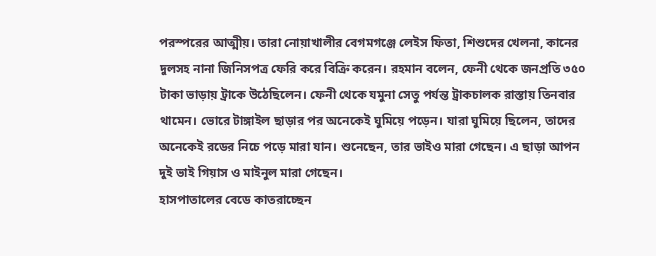পরস্পরের আত্মীয়। তারা নোয়াখালীর বেগমগঞ্জে লেইস ফিতা, শিশুদের খেলনা, কানের দুলসহ নানা জিনিসপত্র ফেরি করে বিক্রি করেন। রহমান বলেন, ফেনী থেকে জনপ্রতি ৩৫০ টাকা ভাড়ায় ট্রাকে উঠেছিলেন। ফেনী থেকে যমুনা সেতু পর্যন্ত ট্রাকচালক রাস্তায় তিনবার থামেন। ভোরে টাঙ্গাইল ছাড়ার পর অনেকেই ঘুমিয়ে পড়েন। যারা ঘুমিয়ে ছিলেন, তাদের অনেকেই রডের নিচে পড়ে মারা যান। শুনেছেন, তার ভাইও মারা গেছেন। এ ছাড়া আপন দুই ভাই গিয়াস ও মাইনুল মারা গেছেন।
হাসপাতালের বেডে কাতরাচ্ছেন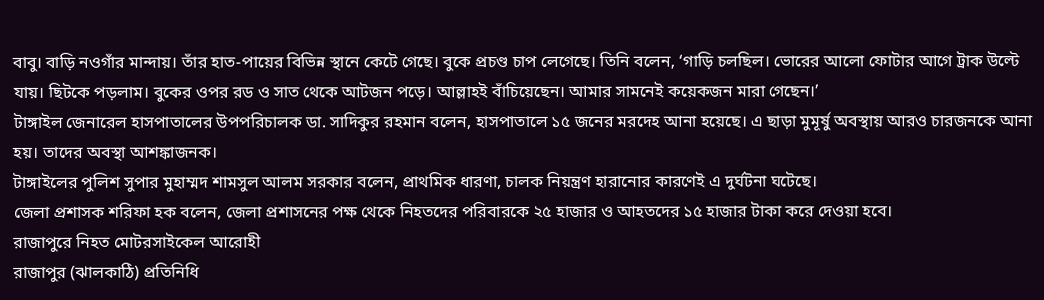বাবু। বাড়ি নওগাঁর মান্দায়। তাঁর হাত-পায়ের বিভিন্ন স্থানে কেটে গেছে। বুকে প্রচণ্ড চাপ লেগেছে। তিনি বলেন, ‘গাড়ি চলছিল। ভোরের আলো ফোটার আগে ট্রাক উল্টে যায়। ছিটকে পড়লাম। বুকের ওপর রড ও সাত থেকে আটজন পড়ে। আল্লাহই বাঁচিয়েছেন। আমার সামনেই কয়েকজন মারা গেছেন।’
টাঙ্গাইল জেনারেল হাসপাতালের উপপরিচালক ডা. সাদিকুর রহমান বলেন, হাসপাতালে ১৫ জনের মরদেহ আনা হয়েছে। এ ছাড়া মুমূর্ষু অবস্থায় আরও চারজনকে আনা হয়। তাদের অবস্থা আশঙ্কাজনক।
টাঙ্গাইলের পুলিশ সুপার মুহাম্মদ শামসুল আলম সরকার বলেন, প্রাথমিক ধারণা, চালক নিয়ন্ত্রণ হারানোর কারণেই এ দুর্ঘটনা ঘটেছে।
জেলা প্রশাসক শরিফা হক বলেন, জেলা প্রশাসনের পক্ষ থেকে নিহতদের পরিবারকে ২৫ হাজার ও আহতদের ১৫ হাজার টাকা করে দেওয়া হবে।
রাজাপুরে নিহত মোটরসাইকেল আরোহী
রাজাপুর (ঝালকাঠি) প্রতিনিধি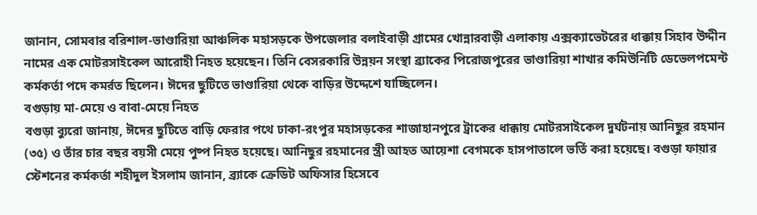জানান, সোমবার বরিশাল-ভাণ্ডারিয়া আঞ্চলিক মহাসড়কে উপজেলার বলাইবাড়ী গ্রামের খোন্নারবাড়ী এলাকায় এক্সক্যাভেটরের ধাক্কায় সিহাব উদ্দীন নামের এক মোটরসাইকেল আরোহী নিহত হয়েছেন। তিনি বেসরকারি উন্নয়ন সংস্থা ব্র্যাকের পিরোজপুরের ভাণ্ডারিয়া শাখার কমিউনিটি ডেভেলপমেন্ট কর্মকর্তা পদে কমর্রত ছিলেন। ঈদের ছুটিতে ভাণ্ডারিয়া থেকে বাড়ির উদ্দেশে যাচ্ছিলেন।
বগুড়ায় মা-মেয়ে ও বাবা-মেয়ে নিহত
বগুড়া ব্যুরো জানায়, ঈদের ছুটিতে বাড়ি ফেরার পথে ঢাকা-রংপুর মহাসড়কের শাজাহানপুরে ট্রাকের ধাক্কায় মোটরসাইকেল দুর্ঘটনায় আনিছুর রহমান (৩৫) ও তাঁর চার বছর বয়সী মেয়ে পুষ্প নিহত হয়েছে। আনিছুর রহমানের স্ত্রী আহত আয়েশা বেগমকে হাসপাতালে ভর্তি করা হয়েছে। বগুড়া ফায়ার স্টেশনের কর্মকর্তা শহীদুল ইসলাম জানান, ব্র্যাকে ক্রেডিট অফিসার হিসেবে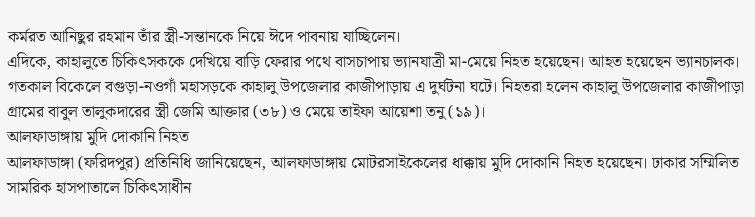কর্মরত আনিছুর রহমান তাঁর স্ত্রী-সন্তানকে নিয়ে ঈদে পাবনায় যাচ্ছিলেন।
এদিকে, কাহালুতে চিকিৎসককে দেখিয়ে বাড়ি ফেরার পথে বাসচাপায় ভ্যানযাত্রী মা-মেয়ে নিহত হয়েছেন। আহত হয়েছেন ভ্যানচালক। গতকাল বিকেলে বগুড়া-নওগাঁ মহাসড়কে কাহালু উপজেলার কাজীপাড়ায় এ দুর্ঘটনা ঘটে। নিহতরা হলেন কাহালু উপজেলার কাজীপাড়া গ্রামের বাবুল তালুকদারের স্ত্রী জেমি আক্তার (৩৮) ও মেয়ে তাইফা আয়েশা তনু (১৯)।
আলফাডাঙ্গায় মুদি দোকানি নিহত
আলফাডাঙ্গা (ফরিদপুর) প্রতিনিধি জানিয়েছেন, আলফাডাঙ্গায় মোটরসাইকেলের ধাক্কায় মুদি দোকানি নিহত হয়েছেন। ঢাকার সম্মিলিত সামরিক হাসপাতালে চিকিৎসাধীন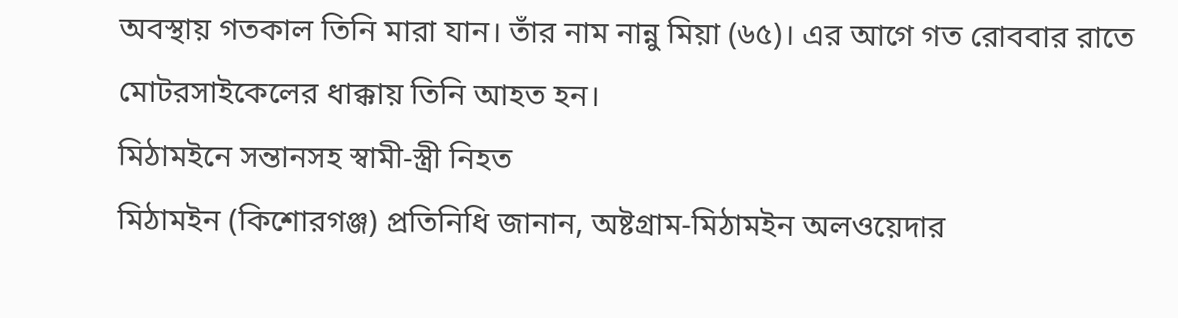অবস্থায় গতকাল তিনি মারা যান। তাঁর নাম নান্নু মিয়া (৬৫)। এর আগে গত রোববার রাতে মোটরসাইকেলের ধাক্কায় তিনি আহত হন।
মিঠামইনে সন্তানসহ স্বামী-স্ত্রী নিহত
মিঠামইন (কিশোরগঞ্জ) প্রতিনিধি জানান, অষ্টগ্রাম-মিঠামইন অলওয়েদার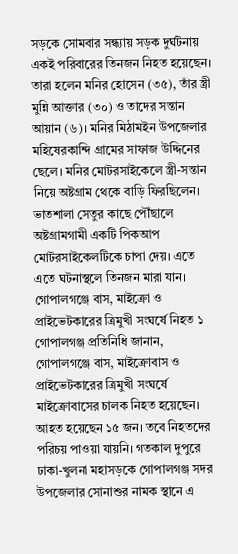সড়কে সোমবার সন্ধ্যায় সড়ক দুর্ঘটনায় একই পরিবারের তিনজন নিহত হয়েছেন। তারা হলেন মনির হোসেন (৩৫), তাঁর স্ত্রী মুন্নি আক্তার (৩০) ও তাদের সন্তান আয়ান (৬)। মনির মিঠামইন উপজেলার মহিষেরকান্দি গ্ৰামের সাফাজ উদ্দিনের ছেলে। মনির মোটরসাইকেলে স্ত্রী-সন্তান নিয়ে অষ্টগ্রাম থেকে বাড়ি ফিরছিলেন। ভাতশালা সেতুর কাছে পৌঁছালে অষ্টগ্ৰামগামী একটি পিকআপ মোটরসাইকেলটিকে চাপা দেয়। এতে এতে ঘটনাস্থলে তিনজন মারা যান।
গোপালগঞ্জে বাস, মাইক্রো ও প্রাইভেটকারের ত্রিমুখী সংঘর্ষে নিহত ১
গোপালগঞ্জ প্রতিনিধি জানান, গোপালগঞ্জে বাস, মাইক্রোবাস ও প্রাইভেটকারের ত্রিমুখী সংঘর্ষে মাইক্রোবাসের চালক নিহত হয়েছেন। আহত হয়েছেন ১৫ জন। তবে নিহতদের পরিচয় পাওয়া যায়নি। গতকাল দুপুরে ঢাকা-খুলনা মহাসড়কে গোপালগঞ্জ সদর উপজেলার সোনাশুর নামক স্থানে এ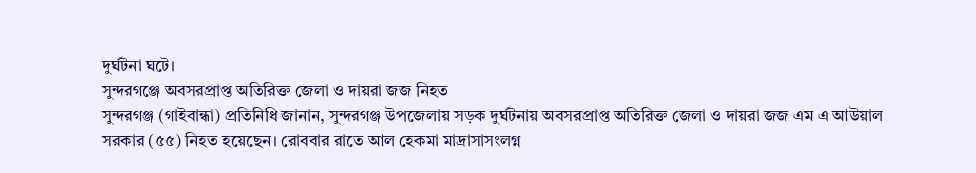দুর্ঘটনা ঘটে।
সুন্দরগঞ্জে অবসরপ্রাপ্ত অতিরিক্ত জেলা ও দায়রা জজ নিহত
সুন্দরগঞ্জ (গাইবান্ধা) প্রতিনিধি জানান, সুন্দরগঞ্জ উপজেলায় সড়ক দুর্ঘটনায় অবসরপ্রাপ্ত অতিরিক্ত জেলা ও দায়রা জজ এম এ আউয়াল সরকার (৫৫) নিহত হয়েছেন। রোববার রাতে আল হেকমা মাদ্রাসাসংলগ্ন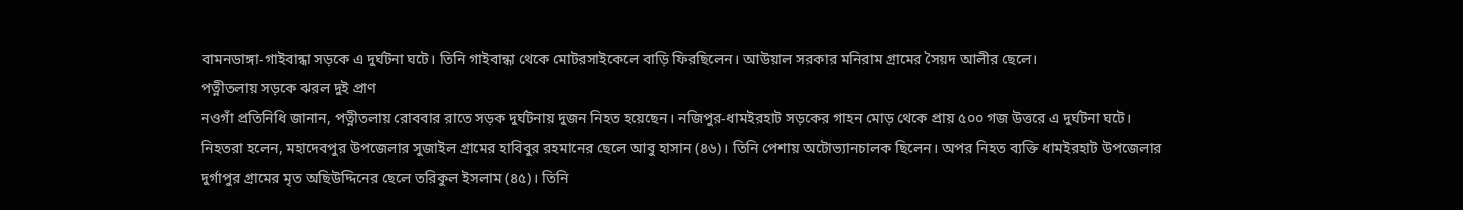বামনডাঙ্গা-গাইবান্ধা সড়কে এ দুর্ঘটনা ঘটে। তিনি গাইবান্ধা থেকে মোটরসাইকেলে বাড়ি ফিরছিলেন। আউয়াল সরকার মনিরাম গ্রামের সৈয়দ আলীর ছেলে।
পত্নীতলায় সড়কে ঝরল দুই প্রাণ
নওগাঁ প্রতিনিধি জানান, পত্নীতলায় রোববার রাতে সড়ক দুর্ঘটনায় দুজন নিহত হয়েছেন। নজিপুর-ধামইরহাট সড়কের গাহন মোড় থেকে প্রায় ৫০০ গজ উত্তরে এ দুর্ঘটনা ঘটে। নিহতরা হলেন, মহাদেবপুর উপজেলার সুজাইল গ্রামের হাবিবুর রহমানের ছেলে আবু হাসান (৪৬)। তিনি পেশায় অটোভ্যানচালক ছিলেন। অপর নিহত ব্যক্তি ধামইরহাট উপজেলার দুর্গাপুর গ্রামের মৃত অছিউদ্দিনের ছেলে তরিকুল ইসলাম (৪৫)। তিনি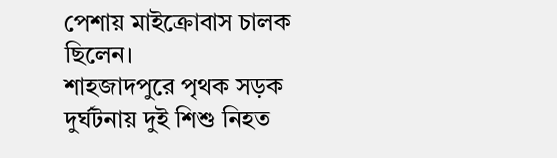পেশায় মাইক্রোবাস চালক ছিলেন।
শাহজাদপুরে পৃথক সড়ক দুর্ঘটনায় দুই শিশু নিহত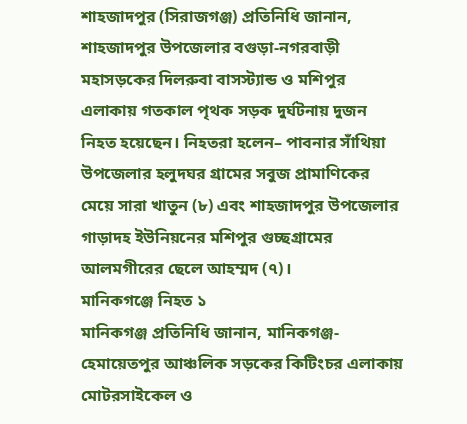শাহজাদপুর (সিরাজগঞ্জ) প্রতিনিধি জানান, শাহজাদপুর উপজেলার বগুড়া-নগরবাড়ী মহাসড়কের দিলরুবা বাসস্ট্যান্ড ও মশিপুর এলাকায় গতকাল পৃথক সড়ক দুর্ঘটনায় দুজন নিহত হয়েছেন। নিহতরা হলেন– পাবনার সাঁথিয়া উপজেলার হলুদঘর গ্রামের সবুজ প্রামাণিকের মেয়ে সারা খাতুন (৮) এবং শাহজাদপুর উপজেলার গাড়াদহ ইউনিয়নের মশিপুর গুচ্ছগ্রামের আলমগীরের ছেলে আহম্মদ (৭)।
মানিকগঞ্জে নিহত ১
মানিকগঞ্জ প্রতিনিধি জানান, মানিকগঞ্জ-হেমায়েতপুর আঞ্চলিক সড়কের কিটিংচর এলাকায় মোটরসাইকেল ও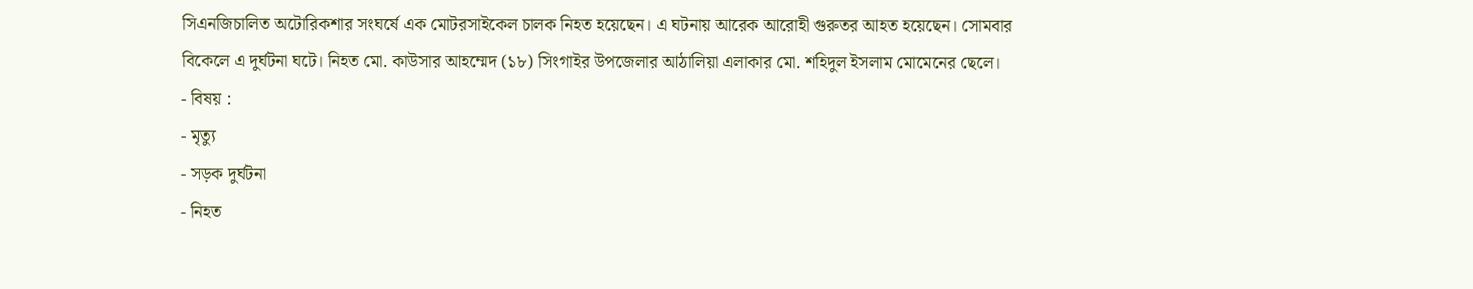সিএনজিচালিত অটোরিকশার সংঘর্ষে এক মোটরসাইকেল চালক নিহত হয়েছেন। এ ঘটনায় আরেক আরোহী গুরুতর আহত হয়েছেন। সোমবার বিকেলে এ দুর্ঘটনা ঘটে। নিহত মো. কাউসার আহম্মেদ (১৮) সিংগাইর উপজেলার আঠালিয়া এলাকার মো. শহিদুল ইসলাম মোমেনের ছেলে।
- বিষয় :
- মৃত্যু
- সড়ক দুর্ঘটনা
- নিহত